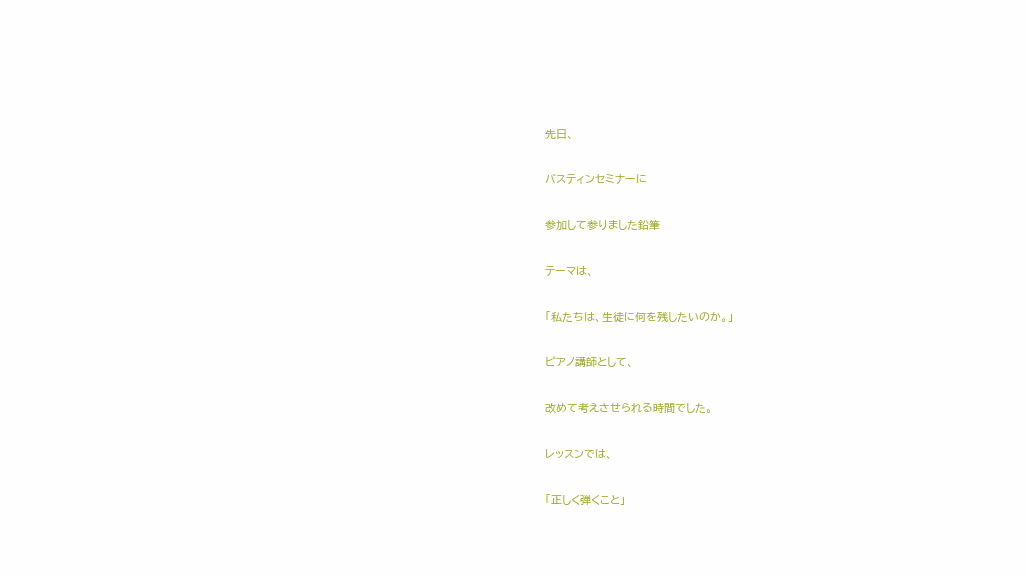先日、

バスティンセミナーに

参加して参りました鉛筆

テーマは、

「私たちは、生徒に何を残したいのか。」

ピアノ講師として、

改めて考えさせられる時間でした。

レッスンでは、

「正しく弾くこと」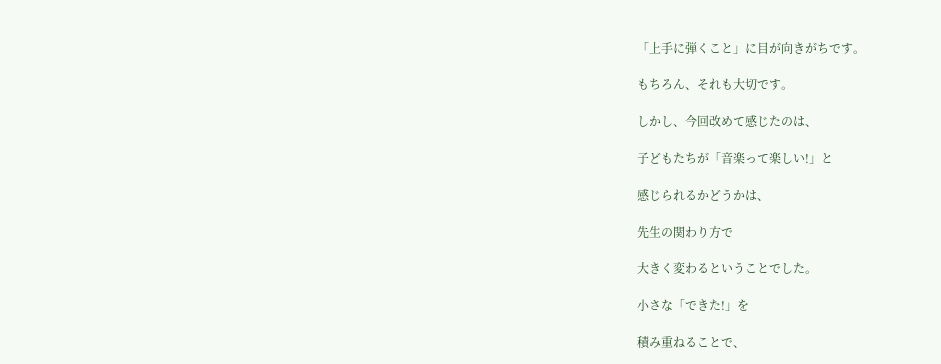「上手に弾くこと」に目が向きがちです。

もちろん、それも大切です。

しかし、今回改めて感じたのは、

子どもたちが「音楽って楽しい!」と

感じられるかどうかは、

先生の関わり方で

大きく変わるということでした。

小さな「できた!」を

積み重ねることで、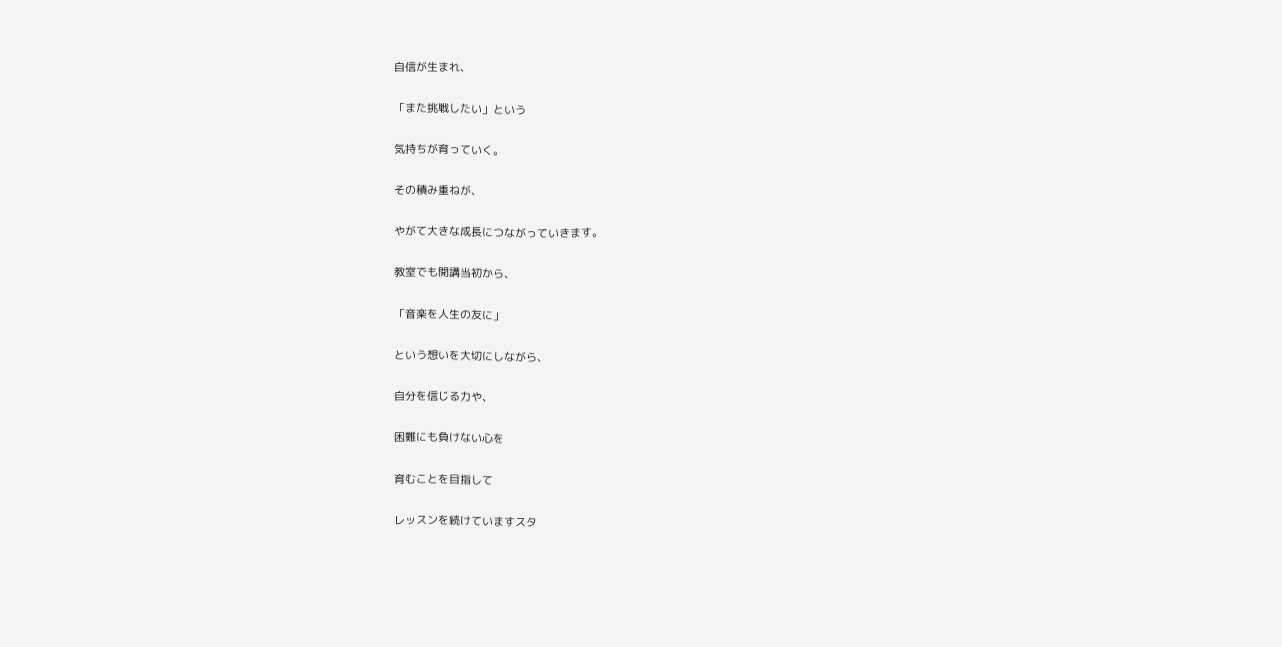自信が生まれ、

「また挑戦したい」という

気持ちが育っていく。

その積み重ねが、

やがて大きな成長につながっていきます。

教室でも開講当初から、

「音楽を人生の友に」

という想いを大切にしながら、

自分を信じる力や、

困難にも負けない心を

育むことを目指して

レッスンを続けていますスタ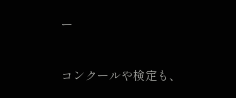ー

コンクールや検定も、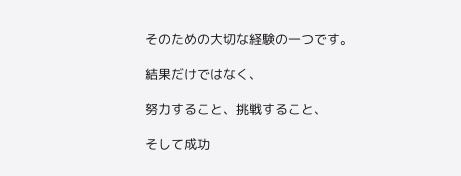そのための大切な経験の一つです。

結果だけではなく、

努力すること、挑戦すること、

そして成功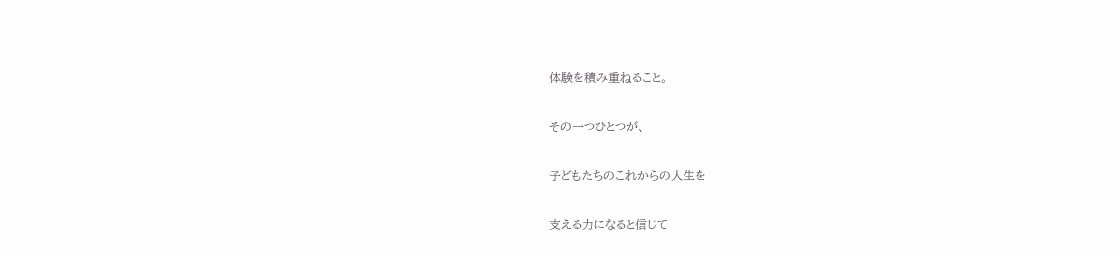体験を積み重ねること。

その一つひとつが、

子どもたちのこれからの人生を

支える力になると信じて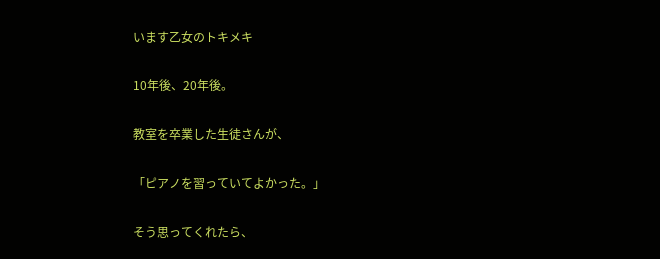います乙女のトキメキ

10年後、20年後。

教室を卒業した生徒さんが、

「ピアノを習っていてよかった。」

そう思ってくれたら、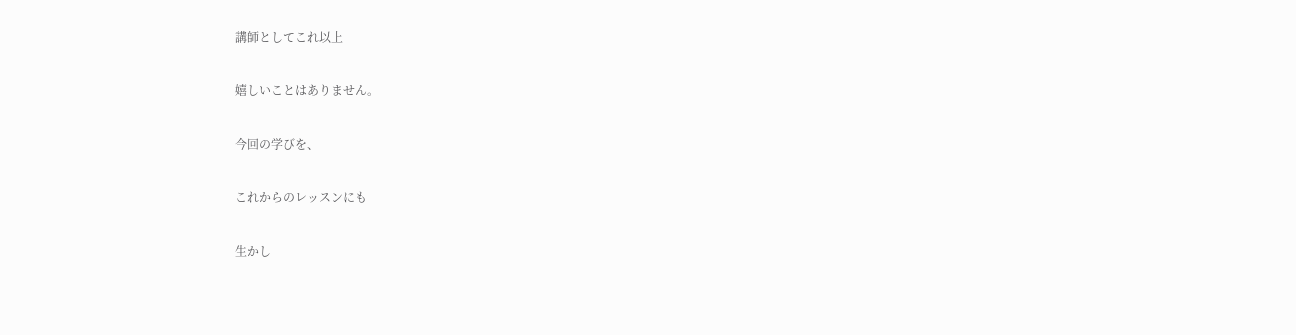講師としてこれ以上

嬉しいことはありません。

今回の学びを、

これからのレッスンにも

生かし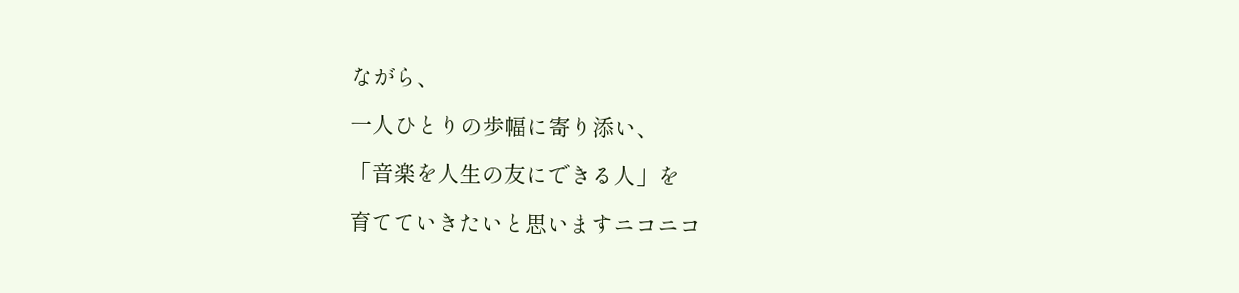ながら、

一人ひとりの歩幅に寄り添い、

「音楽を人生の友にできる人」を

育てていきたいと思いますニコニコ